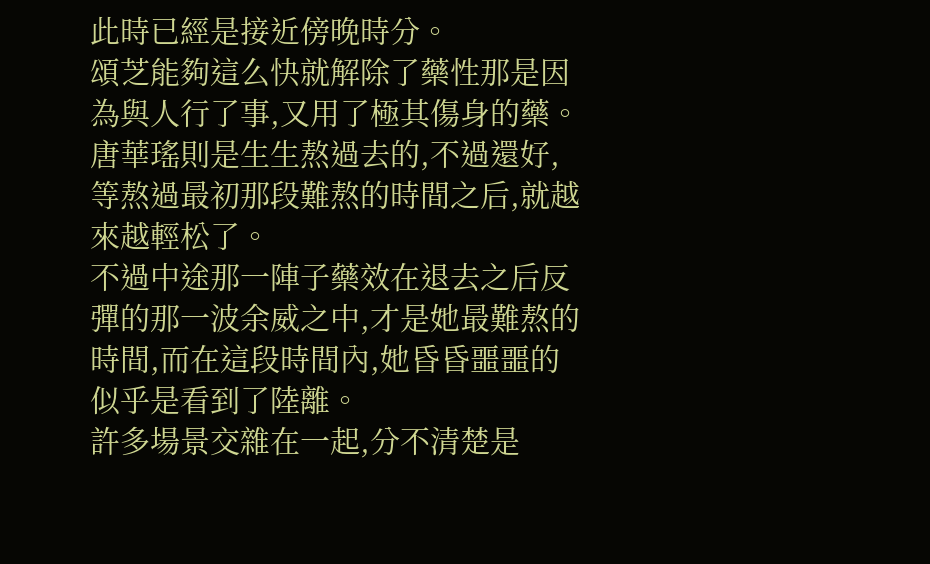此時已經是接近傍晚時分。
頌芝能夠這么快就解除了藥性那是因為與人行了事,又用了極其傷身的藥。
唐華瑤則是生生熬過去的,不過還好,等熬過最初那段難熬的時間之后,就越來越輕松了。
不過中途那一陣子藥效在退去之后反彈的那一波余威之中,才是她最難熬的時間,而在這段時間內,她昏昏噩噩的似乎是看到了陸離。
許多場景交雜在一起,分不清楚是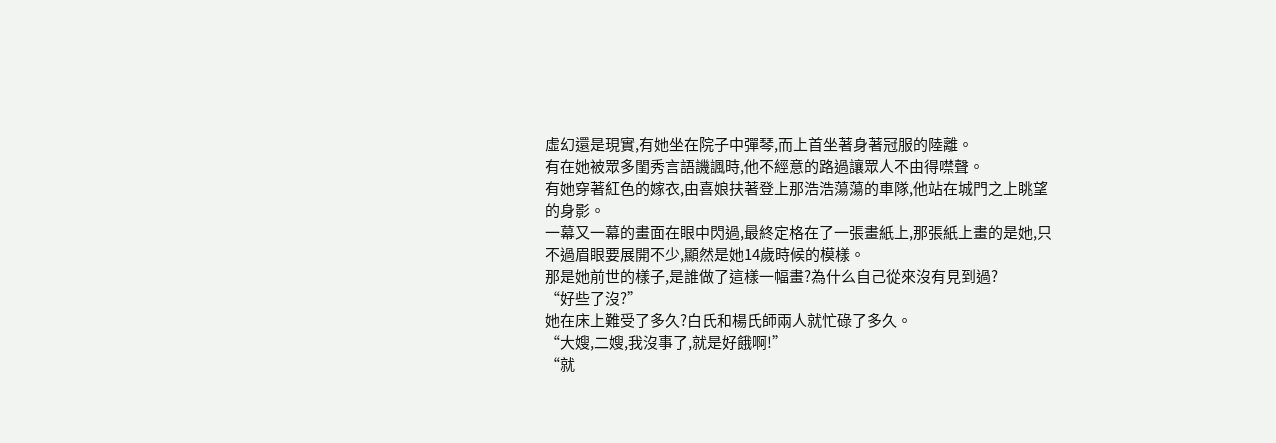虛幻還是現實,有她坐在院子中彈琴,而上首坐著身著冠服的陸離。
有在她被眾多閨秀言語譏諷時,他不經意的路過讓眾人不由得噤聲。
有她穿著紅色的嫁衣,由喜娘扶著登上那浩浩蕩蕩的車隊,他站在城門之上眺望的身影。
一幕又一幕的畫面在眼中閃過,最終定格在了一張畫紙上,那張紙上畫的是她,只不過眉眼要展開不少,顯然是她14歲時候的模樣。
那是她前世的樣子,是誰做了這樣一幅畫?為什么自己從來沒有見到過?
“好些了沒?”
她在床上難受了多久?白氏和楊氏師兩人就忙碌了多久。
“大嫂,二嫂,我沒事了,就是好餓啊!”
“就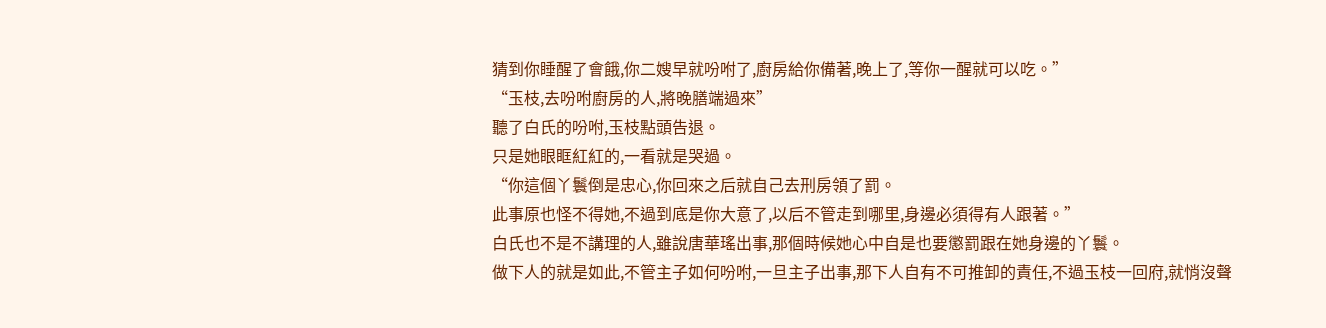猜到你睡醒了會餓,你二嫂早就吩咐了,廚房給你備著,晚上了,等你一醒就可以吃。”
“玉枝,去吩咐廚房的人,將晚膳端過來”
聽了白氏的吩咐,玉枝點頭告退。
只是她眼眶紅紅的,一看就是哭過。
“你這個丫鬟倒是忠心,你回來之后就自己去刑房領了罰。
此事原也怪不得她,不過到底是你大意了,以后不管走到哪里,身邊必須得有人跟著。”
白氏也不是不講理的人,雖說唐華瑤出事,那個時候她心中自是也要懲罰跟在她身邊的丫鬟。
做下人的就是如此,不管主子如何吩咐,一旦主子出事,那下人自有不可推卸的責任,不過玉枝一回府,就悄沒聲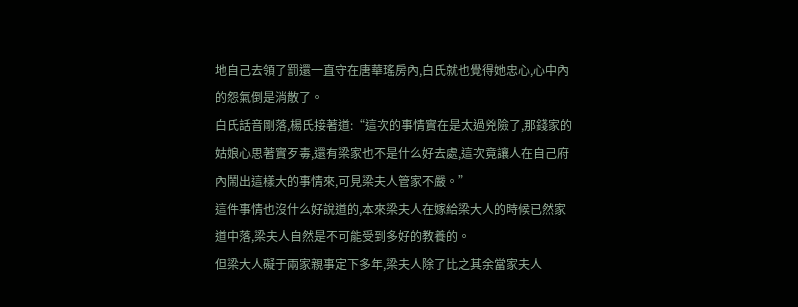地自己去領了罰還一直守在唐華瑤房內,白氏就也覺得她忠心,心中內的怨氣倒是消散了。
白氏話音剛落,楊氏接著道:“這次的事情實在是太過兇險了,那錢家的姑娘心思著實歹毒,還有梁家也不是什么好去處,這次竟讓人在自己府內鬧出這樣大的事情來,可見梁夫人管家不嚴。”
這件事情也沒什么好說道的,本來梁夫人在嫁給梁大人的時候已然家道中落,梁夫人自然是不可能受到多好的教養的。
但梁大人礙于兩家親事定下多年,梁夫人除了比之其余當家夫人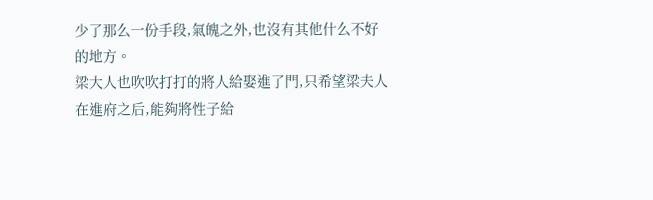少了那么一份手段,氣魄之外,也沒有其他什么不好的地方。
梁大人也吹吹打打的將人給娶進了門,只希望梁夫人在進府之后,能夠將性子給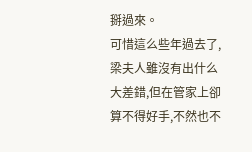掰過來。
可惜這么些年過去了,梁夫人雖沒有出什么大差錯,但在管家上卻算不得好手,不然也不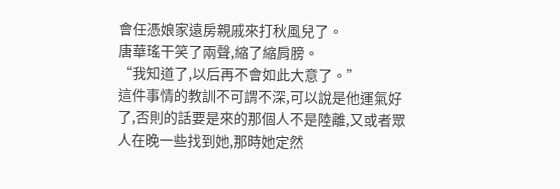會任憑娘家遠房親戚來打秋風兒了。
唐華瑤干笑了兩聲,縮了縮肩膀。
“我知道了,以后再不會如此大意了。”
這件事情的教訓不可謂不深,可以說是他運氣好了,否則的話要是來的那個人不是陸離,又或者眾人在晚一些找到她,那時她定然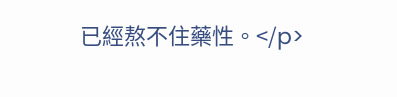已經熬不住藥性。</p>